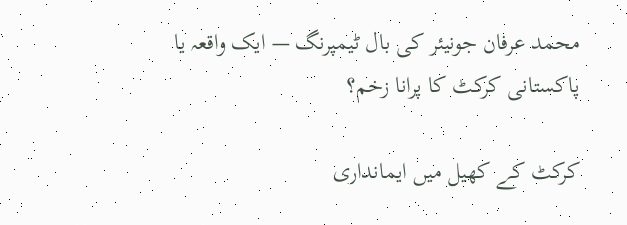محمد عرفان جونیئر کی بال ٹیمپرنگ — ایک واقعہ یا پاکستانی کرکٹ کا پرانا زخم؟

کرکٹ کے کھیل میں ایمانداری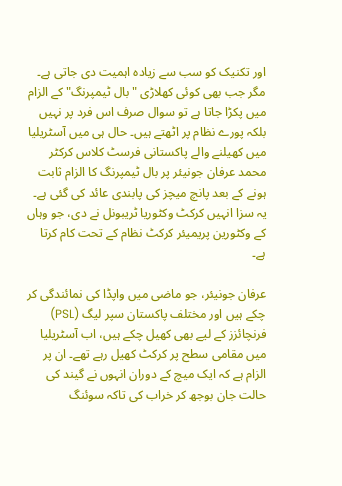اور تکنیک کو سب سے زیادہ اہمیت دی جاتی ہے۔ مگر جب بھی کوئی کھلاڑی "بال ٹیمپرنگ" کے الزام میں پکڑا جاتا ہے تو سوال صرف اس فرد پر نہیں بلکہ پورے نظام پر اٹھتے ہیں۔ حال ہی میں آسٹریلیا میں کھیلنے والے پاکستانی فرسٹ کلاس کرکٹر محمد عرفان جونیئر پر بال ٹیمپرنگ کا الزام ثابت ہونے کے بعد پانچ میچز کی پابندی عائد کی گئی ہے۔ یہ سزا انہیں کرکٹ وکٹوریا ٹریبونل نے دی، جو وہاں کے وکٹورین پریمیئر کرکٹ نظام کے تحت کام کرتا ہے۔

عرفان جونیئر، جو ماضی میں واپڈا کی نمائندگی کر چکے ہیں اور مختلف پاکستان سپر لیگ (PSL) فرنچائزز کے لیے بھی کھیل چکے ہیں، اب آسٹریلیا میں مقامی سطح پر کرکٹ کھیل رہے تھے۔ ان پر الزام ہے کہ ایک میچ کے دوران انہوں نے گیند کی حالت جان بوجھ کر خراب کی تاکہ سوئنگ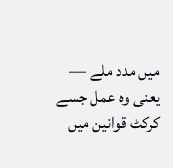میں مدد ملے — یعنی وہ عمل جسے کرکٹ قوانین میں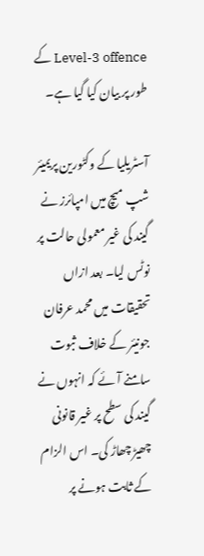Level-3 offence کے طور پر بیان کیا گیا ہے۔

آسٹریلیا کے وکٹورین پریمیئر شپ میچ میں امپائرز نے گیند کی غیر معمولی حالت پر نوٹس لیا۔ بعد ازاں تحقیقات میں محمد عرفان جونیئر کے خلاف ثبوت سامنے آئے کہ انہوں نے گیند کی سطح پر غیر قانونی چھیڑ چھاڑ کی۔ اس الزام کے ثابت ہونے پر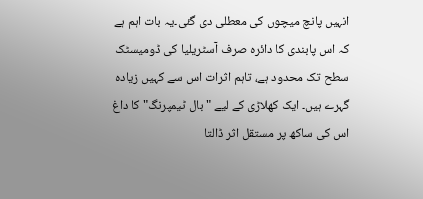انہیں پانچ میچوں کی معطلی دی گئی۔یہ بات اہم ہے کہ اس پابندی کا دائرہ صرف آسٹریلیا کی ڈومیسٹک سطح تک محدود ہے، تاہم اثرات اس سے کہیں زیادہ گہرے ہیں۔ ایک کھلاڑی کے لیے "بال ٹیمپرنگ" کا داغ اس کی ساکھ پر مستقل اثر ڈالتا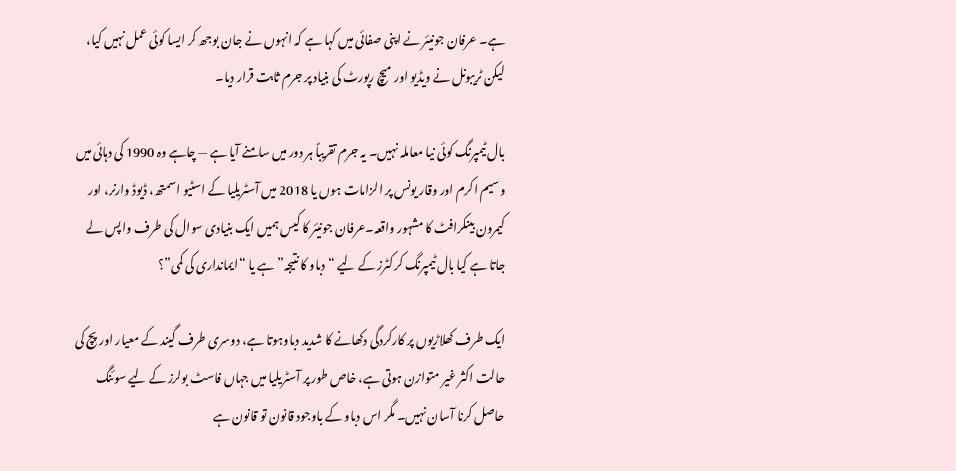ہے۔ عرفان جونیئر نے اپنی صفائی میں کہا ہے کہ انہوں نے جان بوجھ کر ایسا کوئی عمل نہیں کیا، لیکن ٹریبونل نے ویڈیو اور میچ رپورٹ کی بنیاد پر جرم ثابت قرار دیا۔

بال ٹیمپرنگ کوئی نیا معاملہ نہیں۔ یہ جرم تقریباً ہر دور میں سامنے آیا ہے — چاہے وہ 1990 کی دہائی میں وسیم اکرم اور وقار یونس پر الزامات ہوں یا 2018 میں آسٹریلیا کے اسٹیو اسمتھ، ڈیوڈ وارنر، اور کیمرون بینکرافٹ کا مشہور واقعہ۔عرفان جونیئر کا کیس ہمیں ایک بنیادی سوال کی طرف واپس لے جاتا ہے کیا بال ٹیمپرنگ کرکٹرز کے لیے “دباو کا نتیجہ” ہے یا “ایمانداری کی کمی”؟

ایک طرف کھلاڑیوں پر کارکردگی دکھانے کا شدید دباوہوتا ہے، دوسری طرف گیند کے معیار اور پچ کی حالت اکثر غیر متوازن ہوتی ہے، خاص طور پر آسٹریلیا میں جہاں فاسٹ بولرز کے لیے سوئنگ حاصل کرنا آسان نہیں۔ مگر اس دباو کے باوجود قانون تو قانون ہے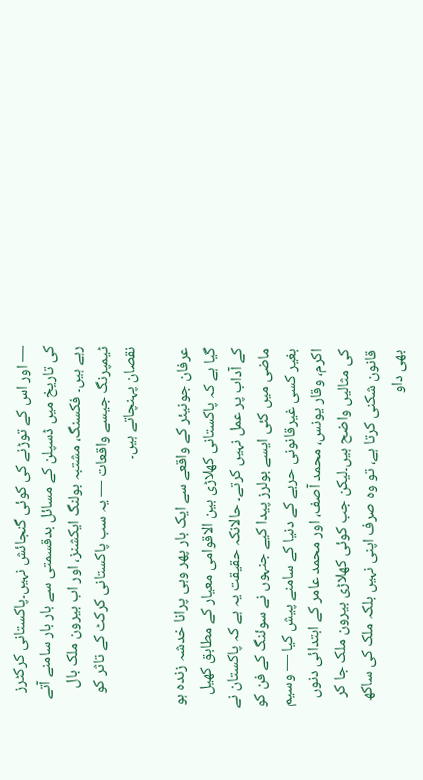— اور اس کے توڑنے کی کوئی گنجائش نہیں۔پاکستانی کرکٹرز کی تاریخ میں ڈسپلن کے مسائل بدقسمتی سے بار بار سامنے آتے رہے ہیں۔ فکسنگ، مشتبہ بولنگ ایکشنز، اور اب بیرون ملک بال ٹیمپرنگ جیسے واقعات — یہ سب پاکستانی کرکٹ کے تاثر کو نقصان پہنچاتے ہیں۔

عرفان جونیئر کے واقعے سے ایک بار پھر وہی پرانا خدشہ زندہ ہو گیا ہے کہ پاکستانی کھلاڑی بین الاقوامی معیار کے مطابق کھیل کے آداب پر عمل نہیں کرتے۔ حالانکہ حقیقت یہ ہے کہ پاکستان نے ماضی میں کئی ایسے بولرز پیدا کیے جنہوں نے سوئنگ کے فن کو بغیر کسی غیرقانونی حربے کے دنیا کے سامنے پیش کیا — وسیم اکرم، وقار یونس، محمد آصف، اور محمد عامر کے ابتدائی دنوں کی مثالیں واضح ہیں۔لیکن جب کوئی کھلاڑی بیرون ملک جا کر قانون شکنی کرتا ہے، تو وہ صرف اپنی نہیں بلکہ ملک کی ساکھ بھی داو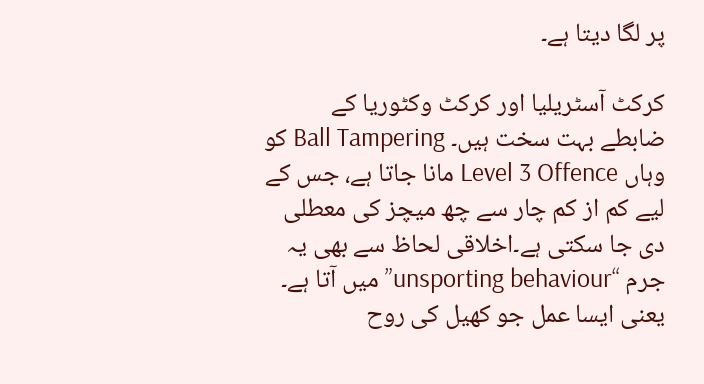پر لگا دیتا ہے۔

کرکٹ آسٹریلیا اور کرکٹ وکٹوریا کے ضابطے بہت سخت ہیں۔ Ball Tampering کو وہاں Level 3 Offence مانا جاتا ہے، جس کے لیے کم از کم چار سے چھ میچز کی معطلی دی جا سکتی ہے۔اخلاقی لحاظ سے بھی یہ جرم “unsporting behaviour” میں آتا ہے۔ یعنی ایسا عمل جو کھیل کی روح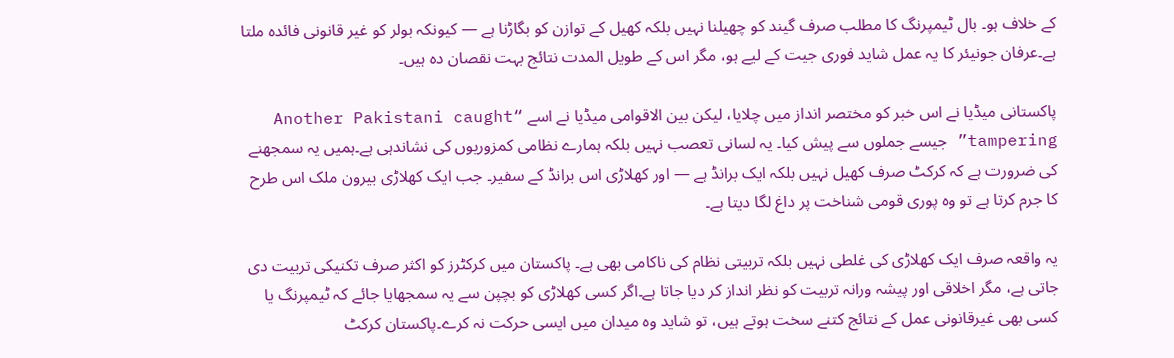کے خلاف ہو۔ بال ٹیمپرنگ کا مطلب صرف گیند کو چھیلنا نہیں بلکہ کھیل کے توازن کو بگاڑنا ہے — کیونکہ بولر کو غیر قانونی فائدہ ملتا ہے۔عرفان جونیئر کا یہ عمل شاید فوری جیت کے لیے ہو، مگر اس کے طویل المدت نتائج بہت نقصان دہ ہیں۔

پاکستانی میڈیا نے اس خبر کو مختصر انداز میں چلایا، لیکن بین الاقوامی میڈیا نے اسے “Another Pakistani caught tampering” جیسے جملوں سے پیش کیا۔ یہ لسانی تعصب نہیں بلکہ ہمارے نظامی کمزوریوں کی نشاندہی ہے۔ہمیں یہ سمجھنے کی ضرورت ہے کہ کرکٹ صرف کھیل نہیں بلکہ ایک برانڈ ہے — اور کھلاڑی اس برانڈ کے سفیر۔ جب ایک کھلاڑی بیرون ملک اس طرح کا جرم کرتا ہے تو وہ پوری قومی شناخت پر داغ لگا دیتا ہے۔

یہ واقعہ صرف ایک کھلاڑی کی غلطی نہیں بلکہ تربیتی نظام کی ناکامی بھی ہے۔ پاکستان میں کرکٹرز کو اکثر صرف تکنیکی تربیت دی جاتی ہے، مگر اخلاقی اور پیشہ ورانہ تربیت کو نظر انداز کر دیا جاتا ہے۔اگر کسی کھلاڑی کو بچپن سے یہ سمجھایا جائے کہ ٹیمپرنگ یا کسی بھی غیرقانونی عمل کے نتائج کتنے سخت ہوتے ہیں، تو شاید وہ میدان میں ایسی حرکت نہ کرے۔پاکستان کرکٹ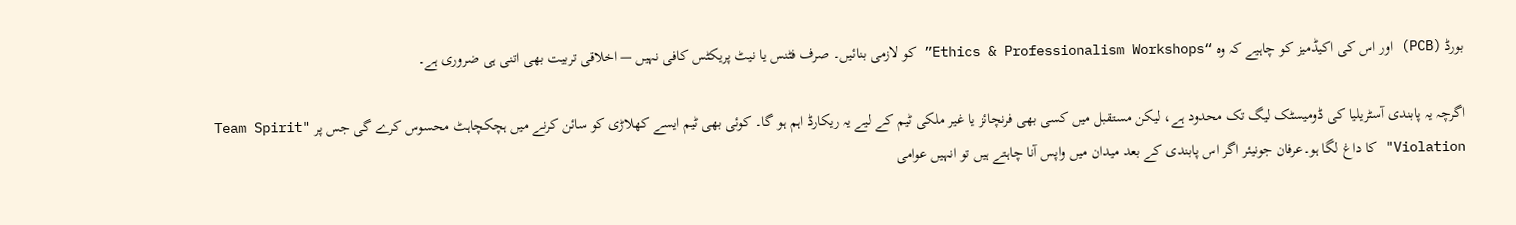بورڈ (PCB) اور اس کی اکیڈمیز کو چاہیے کہ وہ “Ethics & Professionalism Workshops” کو لازمی بنائیں۔ صرف فٹنس یا نیٹ پریکٹس کافی نہیں — اخلاقی تربیت بھی اتنی ہی ضروری ہے۔

اگرچہ یہ پابندی آسٹریلیا کی ڈومیسٹک لیگ تک محدود ہے، لیکن مستقبل میں کسی بھی فرنچائز یا غیر ملکی ٹیم کے لیے یہ ریکارڈ اہم ہو گا۔ کوئی بھی ٹیم ایسے کھلاڑی کو سائن کرنے میں ہچکچاہٹ محسوس کرے گی جس پر "Team Spirit Violation" کا داغ لگا ہو۔عرفان جونیئر اگر اس پابندی کے بعد میدان میں واپس آنا چاہتے ہیں تو انہیں عوامی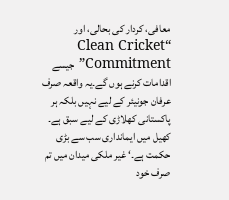معافی، کردار کی بحالی، اور “Clean Cricket Commitment” جیسے اقدامات کرنے ہوں گے۔یہ واقعہ صرف عرفان جونیئر کے لیے نہیں بلکہ ہر پاکستانی کھلاڑی کے لیے سبق ہے۔ کھیل میں ایمانداری سب سے بڑی حکمت ہے۔‘ غیر ملکی میدان میں تم صرف خود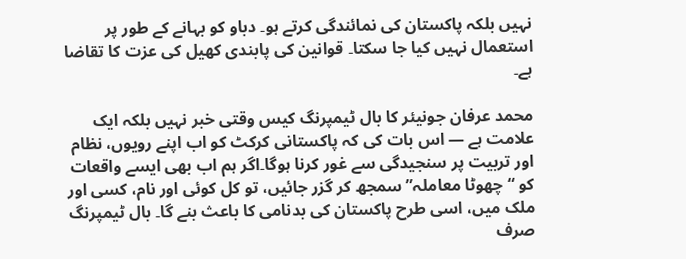نہیں بلکہ پاکستان کی نمائندگی کرتے ہو۔ دباو کو بہانے کے طور پر استعمال نہیں کیا جا سکتا۔ قوانین کی پابندی کھیل کی عزت کا تقاضا ہے۔

محمد عرفان جونیئر کا بال ٹیمپرنگ کیس وقتی خبر نہیں بلکہ ایک علامت ہے — اس بات کی کہ پاکستانی کرکٹ کو اب اپنے رویوں، نظام اور تربیت پر سنجیدگی سے غور کرنا ہوگا۔اگر ہم اب بھی ایسے واقعات کو “چھوٹا معاملہ” سمجھ کر گزر جائیں، تو کل کوئی اور نام، کسی اور ملک میں، اسی طرح پاکستان کی بدنامی کا باعث بنے گا۔ بال ٹیمپرنگ صرف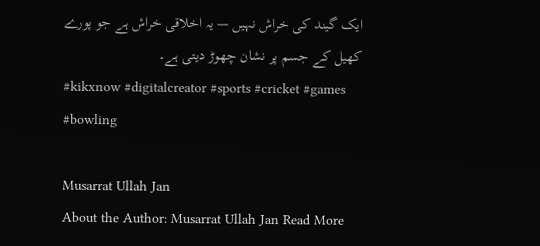ایک گیند کی خراش نہیں — یہ اخلاقی خراش ہے جو پورے کھیل کے جسم پر نشان چھوڑ دیتی ہے۔
#kikxnow #digitalcreator #sports #cricket #games #bowling

Musarrat Ullah Jan
About the Author: Musarrat Ullah Jan Read More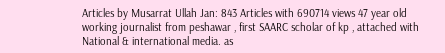Articles by Musarrat Ullah Jan: 843 Articles with 690714 views 47 year old working journalist from peshawar , first SAARC scholar of kp , attached with National & international media. as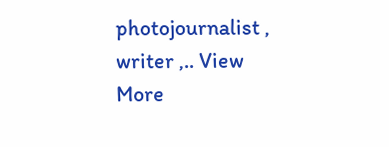photojournalist , writer ,.. View More